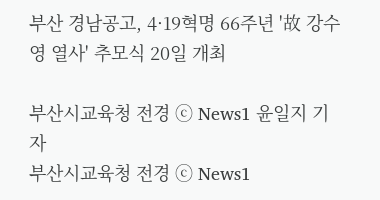부산 경남공고, 4·19혁명 66주년 '故 강수영 열사' 추모식 20일 개최

부산시교육청 전경 ⓒ News1 윤일지 기자
부산시교육청 전경 ⓒ News1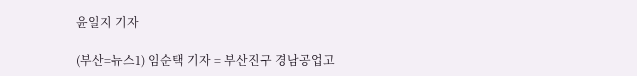윤일지 기자

(부산=뉴스1) 임순택 기자 = 부산진구 경남공업고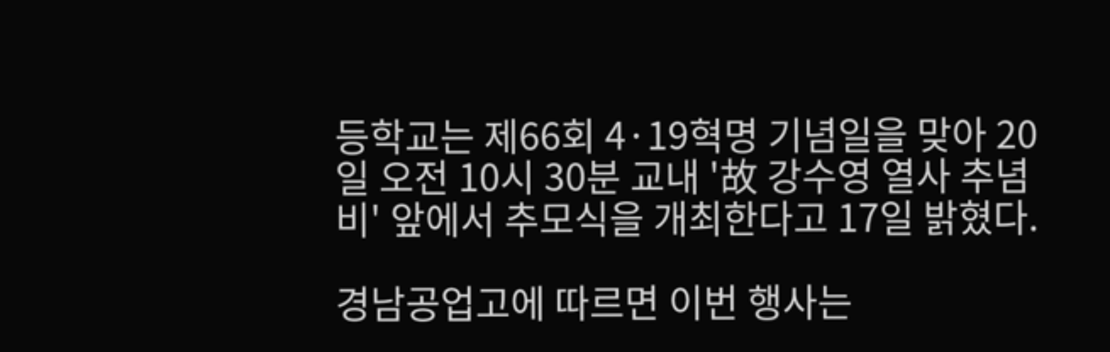등학교는 제66회 4·19혁명 기념일을 맞아 20일 오전 10시 30분 교내 '故 강수영 열사 추념비' 앞에서 추모식을 개최한다고 17일 밝혔다.

경남공업고에 따르면 이번 행사는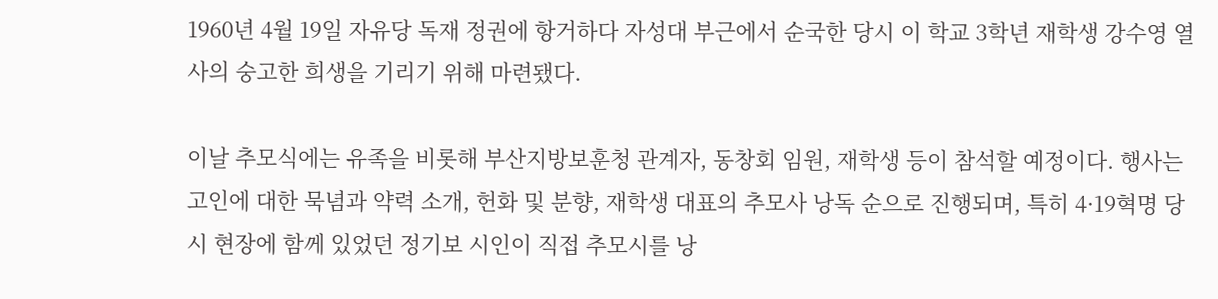1960년 4월 19일 자유당 독재 정권에 항거하다 자성대 부근에서 순국한 당시 이 학교 3학년 재학생 강수영 열사의 숭고한 희생을 기리기 위해 마련됐다.

이날 추모식에는 유족을 비롯해 부산지방보훈청 관계자, 동창회 임원, 재학생 등이 참석할 예정이다. 행사는 고인에 대한 묵념과 약력 소개, 헌화 및 분향, 재학생 대표의 추모사 낭독 순으로 진행되며, 특히 4·19혁명 당시 현장에 함께 있었던 정기보 시인이 직접 추모시를 낭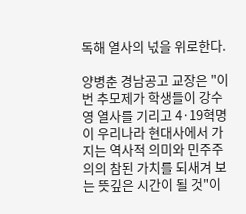독해 열사의 넋을 위로한다.

양병춘 경남공고 교장은 "이번 추모제가 학생들이 강수영 열사를 기리고 4·19혁명이 우리나라 현대사에서 가지는 역사적 의미와 민주주의의 참된 가치를 되새겨 보는 뜻깊은 시간이 될 것"이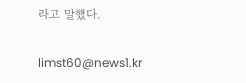라고 말했다.

limst60@news1.kr